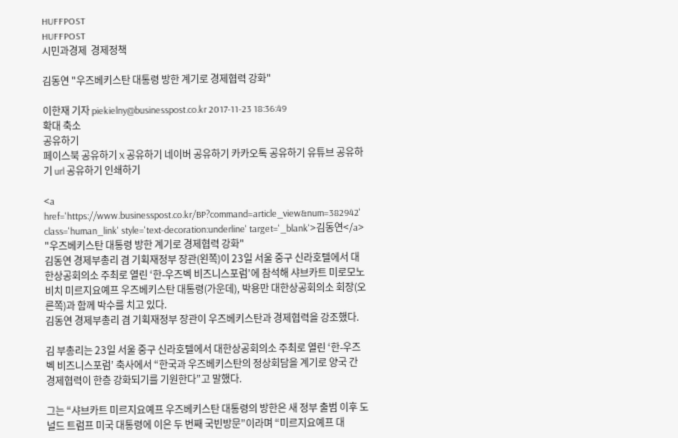HUFFPOST
HUFFPOST
시민과경제  경제정책

김동연 "우즈베키스탄 대통령 방한 계기로 경제협력 강화"

이한재 기자 piekielny@businesspost.co.kr 2017-11-23 18:36:49
확대 축소
공유하기
페이스북 공유하기 X 공유하기 네이버 공유하기 카카오톡 공유하기 유튜브 공유하기 url 공유하기 인쇄하기

<a href='https://www.businesspost.co.kr/BP?command=article_view&num=382942' class='human_link' style='text-decoration:underline' target='_blank'>김동연</a> "우즈베키스탄 대통령 방한 계기로 경제협력 강화"
김동연 경제부총리 겸 기획재정부 장관(왼쪽)이 23일 서울 중구 신라호텔에서 대한상공회의소 주최로 열린 ‘한-우즈벡 비즈니스포럼’에 참석해 샤브카트 미로모노비치 미르지요예프 우즈베키스탄 대통령(가운데), 박용만 대한상공회의소 회장(오른쪽)과 함께 박수를 치고 있다.
김동연 경제부총리 겸 기획재정부 장관이 우즈베키스탄과 경제협력을 강조했다.

김 부총리는 23일 서울 중구 신라호텔에서 대한상공회의소 주최로 열린 ‘한-우즈벡 비즈니스포럼’ 축사에서 “한국과 우즈베키스탄의 정상회담을 계기로 양국 간 경제협력이 한층 강화되기를 기원한다”고 말했다.

그는 “샤브카트 미르지요예프 우즈베키스탄 대통령의 방한은 새 정부 출범 이후 도널드 트럼프 미국 대통령에 이은 두 번째 국빈방문”이라며 “미르지요예프 대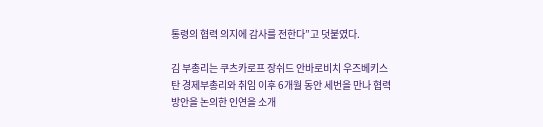통령의 협력 의지에 감사를 전한다”고 덧붙였다.

김 부총리는 쿠츠카로프 장쉬드 안바로비치 우즈베키스탄 경제부총리와 취임 이후 6개월 동안 세번을 만나 협력방안을 논의한 인연을 소개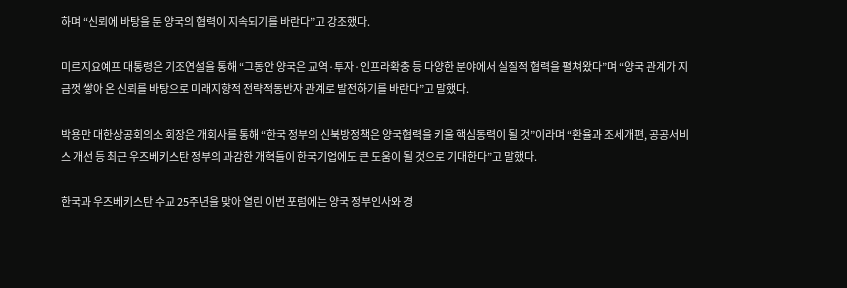하며 “신뢰에 바탕을 둔 양국의 협력이 지속되기를 바란다”고 강조했다.

미르지요예프 대통령은 기조연설을 통해 “그동안 양국은 교역·투자·인프라확충 등 다양한 분야에서 실질적 협력을 펼쳐왔다”며 “양국 관계가 지금껏 쌓아 온 신뢰를 바탕으로 미래지향적 전략적동반자 관계로 발전하기를 바란다”고 말했다.

박용만 대한상공회의소 회장은 개회사를 통해 “한국 정부의 신북방정책은 양국협력을 키울 핵심동력이 될 것”이라며 “환율과 조세개편, 공공서비스 개선 등 최근 우즈베키스탄 정부의 과감한 개혁들이 한국기업에도 큰 도움이 될 것으로 기대한다”고 말했다.

한국과 우즈베키스탄 수교 25주년을 맞아 열린 이번 포럼에는 양국 정부인사와 경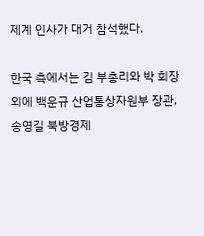제계 인사가 대거 참석했다.

한국 측에서는 김 부총리와 박 회장 외에 백운규 산업통상자원부 장관, 송영길 북방경제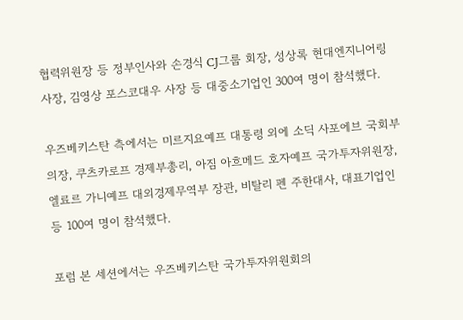협력위원장 등 정부인사와 손경식 CJ그룹 회장, 성상록 현대엔지니어링 사장, 김영상 포스코대우 사장 등 대중소기업인 300여 명이 참석했다.

우즈베키스탄 측에서는 미르지요예프 대통령 외에 소딕 사포에브 국회부의장, 쿠츠카로프 경제부총리, 아짐 아흐메드 호자예프 국가투자위원장, 엘료르 가니예프 대외경제무역부 장관, 비탈리 펜 주한대사, 대표기업인 등 100여 명이 참석했다.

포럼 본 세션에서는 우즈베키스탄 국가투자위원회의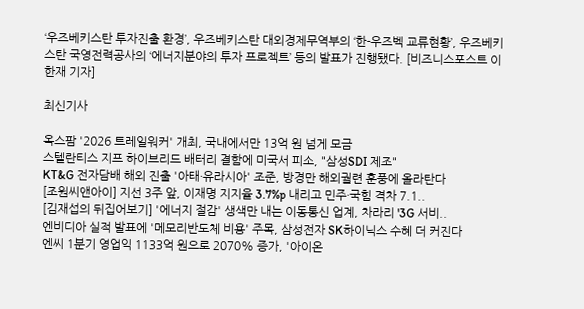‘우즈베키스탄 투자진출 환경’, 우즈베키스탄 대외경제무역부의 ‘한-우즈벡 교류현황’, 우즈베키스탄 국영전력공사의 ‘에너지분야의 투자 프로젝트’ 등의 발표가 진행됐다. [비즈니스포스트 이한재 기자]

최신기사

옥스팜 '2026 트레일워커' 개최, 국내에서만 13억 원 넘게 모금
스텔란티스 지프 하이브리드 배터리 결함에 미국서 피소, "삼성SDI 제조"
KT&G 전자담배 해외 진출 '아태·유라시아' 조준, 방경만 해외궐련 훈풍에 올라탄다
[조원씨앤아이] 지선 3주 앞, 이재명 지지율 3.7%p 내리고 민주·국힘 격차 7.1..
[김재섭의 뒤집어보기] '에너지 절감' 생색만 내는 이동통신 업계, 차라리 '3G 서비..
엔비디아 실적 발표에 '메모리반도체 비용' 주목, 삼성전자 SK하이닉스 수혜 더 커진다
엔씨 1분기 영업익 1133억 원으로 2070% 증가, '아이온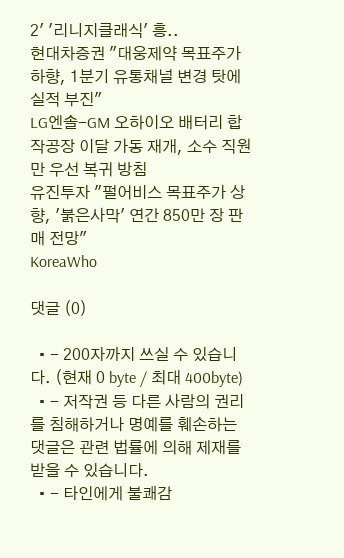2' '리니지클래식' 흥..
현대차증권 "대웅제약 목표주가 하향, 1분기 유통채널 변경 탓에 실적 부진"
LG엔솔-GM 오하이오 배터리 합작공장 이달 가동 재개, 소수 직원만 우선 복귀 방침
유진투자 "펄어비스 목표주가 상향, '붉은사막' 연간 850만 장 판매 전망"
KoreaWho

댓글 (0)

  • - 200자까지 쓰실 수 있습니다. (현재 0 byte / 최대 400byte)
  • - 저작권 등 다른 사람의 권리를 침해하거나 명예를 훼손하는 댓글은 관련 법률에 의해 제재를 받을 수 있습니다.
  • - 타인에게 불쾌감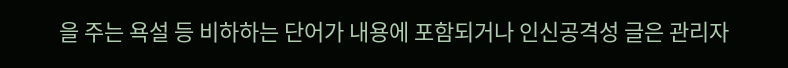을 주는 욕설 등 비하하는 단어가 내용에 포함되거나 인신공격성 글은 관리자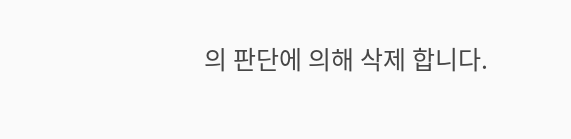의 판단에 의해 삭제 합니다.